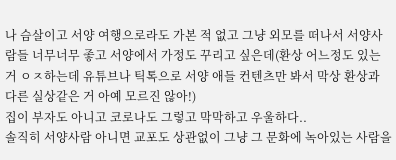나 슴살이고 서양 여행으로라도 가본 적 없고 그냥 외모를 떠나서 서양사람들 너무너무 좋고 서양에서 가정도 꾸리고 싶은데(환상 어느정도 있는 거 ㅇㅈ하는데 유튜브나 틱톡으로 서양 애들 컨텐츠만 봐서 막상 환상과 다른 실상같은 거 아예 모르진 않아!)
집이 부자도 아니고 코로나도 그렇고 막막하고 우울하다..
솔직히 서양사람 아니면 교포도 상관없이 그냥 그 문화에 녹아있는 사람을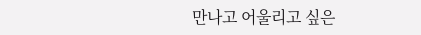만나고 어울리고 싶은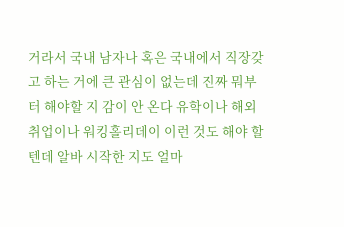거라서 국내 남자나 혹은 국내에서 직장갖고 하는 거에 큰 관심이 없는데 진짜 뭐부터 해야할 지 감이 안 온다 유학이나 해외취업이나 워킹홀리데이 이런 것도 해야 할텐데 알바 시작한 지도 얼마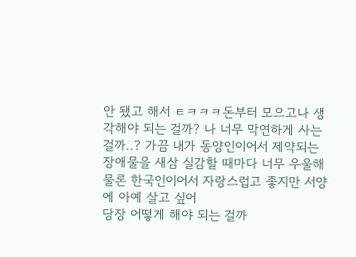안 됐고 해서 ㅌㅋㅋㅋ돈부터 모으고나 생각해야 되는 걸까? 나 너무 막연하게 사는 걸까..? 가끔 내가 동양인이어서 제약되는 장애물을 새삼 실감할 때마다 너무 우울해 물론 한국인이어서 자랑스럽고 좋지만 서양에 아예 살고 싶어
당장 어떻게 해야 되는 걸까